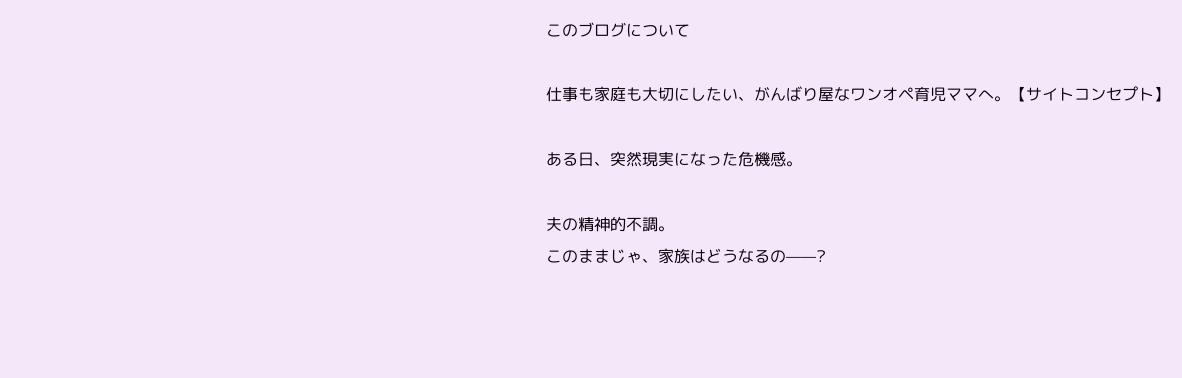このブログについて

仕事も家庭も大切にしたい、がんばり屋なワンオペ育児ママへ。【サイトコンセプト】

ある日、突然現実になった危機感。

夫の精神的不調。
このままじゃ、家族はどうなるの——?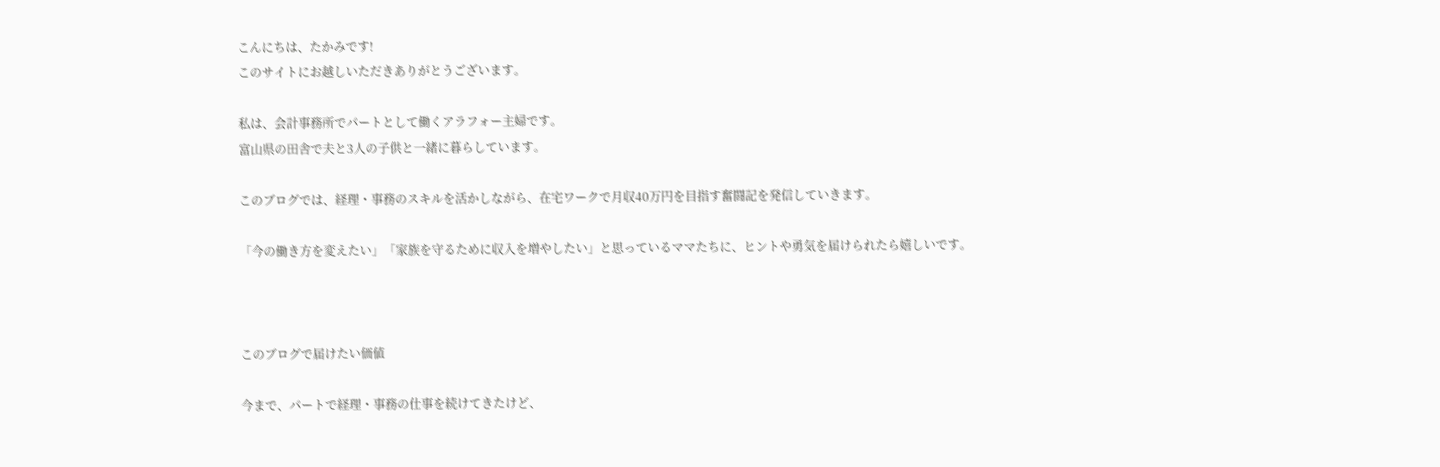こんにちは、たかみです!
このサイトにお越しいただきありがとうございます。

私は、会計事務所でパートとして働くアラフォー主婦です。
富山県の田舎で夫と3人の子供と一緒に暮らしています。

このブログでは、経理・事務のスキルを活かしながら、在宅ワークで月収40万円を目指す奮闘記を発信していきます。

「今の働き方を変えたい」「家族を守るために収入を増やしたい」と思っているママたちに、ヒントや勇気を届けられたら嬉しいです。



このブログで届けたい価値

今まで、パートで経理・事務の仕事を続けてきたけど、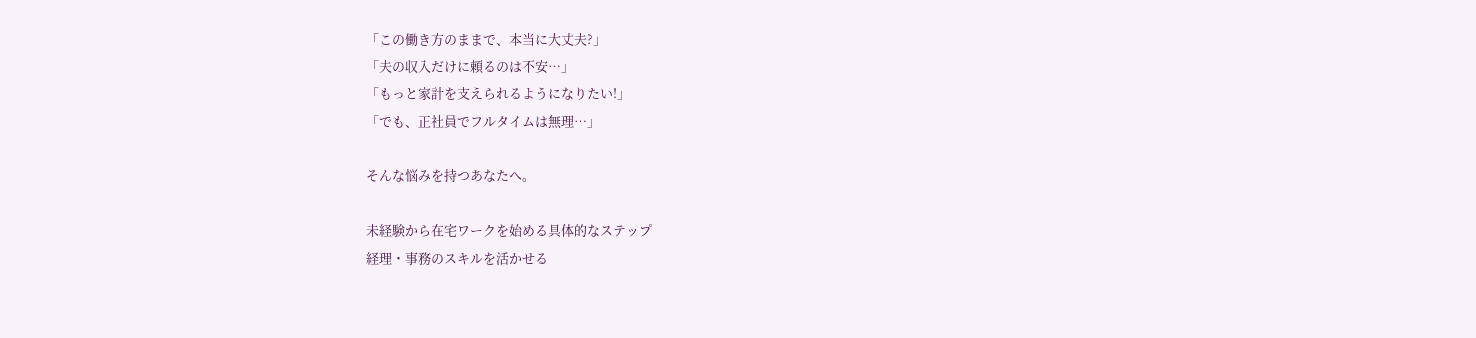「この働き方のままで、本当に大丈夫?」
「夫の収入だけに頼るのは不安…」
「もっと家計を支えられるようになりたい!」
「でも、正社員でフルタイムは無理…」

そんな悩みを持つあなたへ。

未経験から在宅ワークを始める具体的なステップ
経理・事務のスキルを活かせる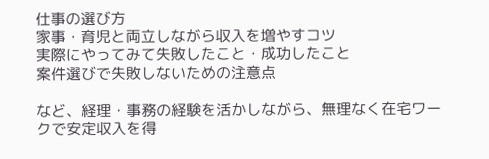仕事の選び方
家事・育児と両立しながら収入を増やすコツ
実際にやってみて失敗したこと・成功したこと
案件選びで失敗しないための注意点

など、経理・事務の経験を活かしながら、無理なく在宅ワークで安定収入を得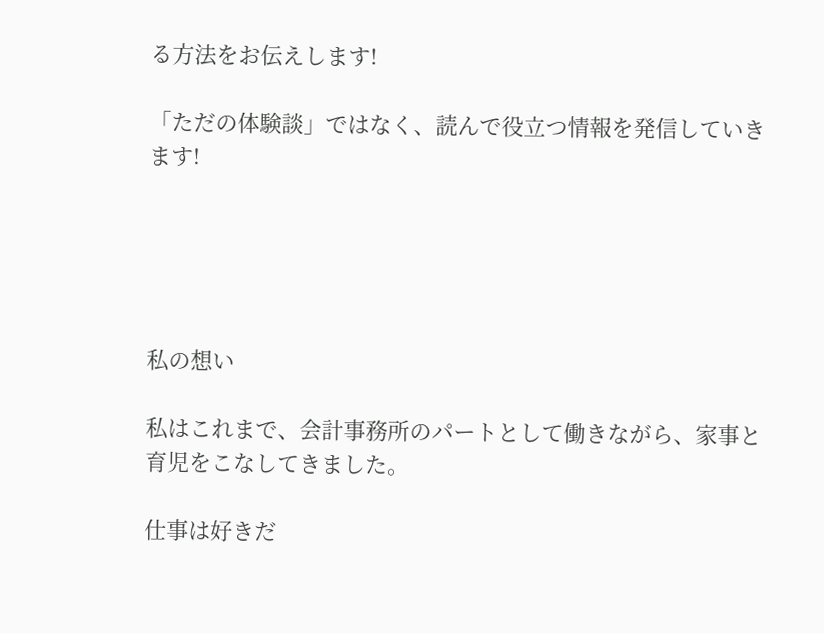る方法をお伝えします!

「ただの体験談」ではなく、読んで役立つ情報を発信していきます!





私の想い

私はこれまで、会計事務所のパートとして働きながら、家事と育児をこなしてきました。

仕事は好きだ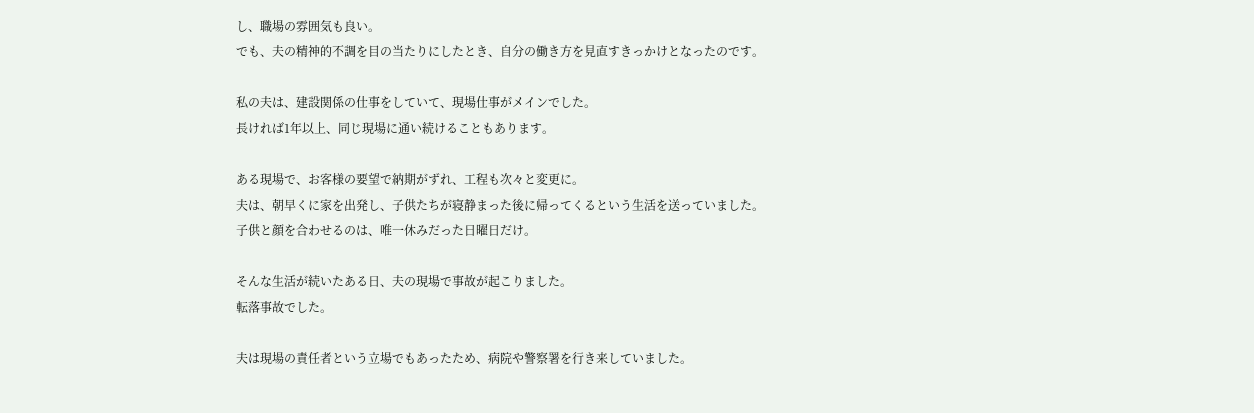し、職場の雰囲気も良い。
でも、夫の精神的不調を目の当たりにしたとき、自分の働き方を見直すきっかけとなったのです。

私の夫は、建設関係の仕事をしていて、現場仕事がメインでした。
長ければ1年以上、同じ現場に通い続けることもあります。

ある現場で、お客様の要望で納期がずれ、工程も次々と変更に。
夫は、朝早くに家を出発し、子供たちが寝静まった後に帰ってくるという生活を送っていました。
子供と顔を合わせるのは、唯一休みだった日曜日だけ。

そんな生活が続いたある日、夫の現場で事故が起こりました。
転落事故でした。

夫は現場の責任者という立場でもあったため、病院や警察署を行き来していました。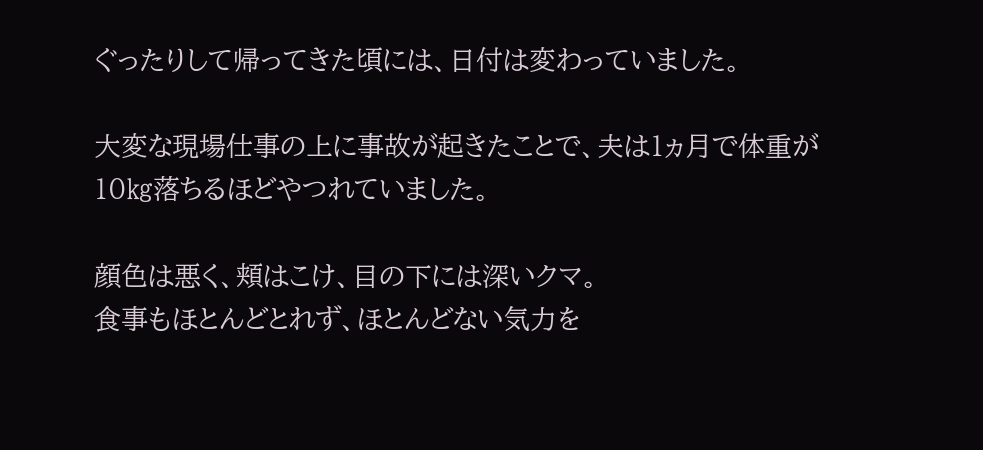ぐったりして帰ってきた頃には、日付は変わっていました。

大変な現場仕事の上に事故が起きたことで、夫は1ヵ月で体重が10㎏落ちるほどやつれていました。

顔色は悪く、頬はこけ、目の下には深いクマ。
食事もほとんどとれず、ほとんどない気力を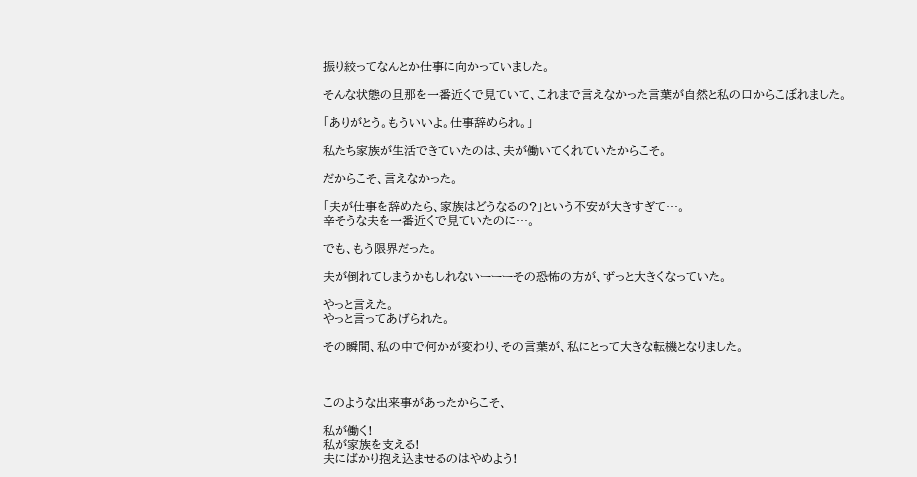振り絞ってなんとか仕事に向かっていました。

そんな状態の旦那を一番近くで見ていて、これまで言えなかった言葉が自然と私の口からこぼれました。

「ありがとう。もういいよ。仕事辞められ。」

私たち家族が生活できていたのは、夫が働いてくれていたからこそ。

だからこそ、言えなかった。

「夫が仕事を辞めたら、家族はどうなるの?」という不安が大きすぎて…。
辛そうな夫を一番近くで見ていたのに…。

でも、もう限界だった。

夫が倒れてしまうかもしれないーーーその恐怖の方が、ずっと大きくなっていた。

やっと言えた。
やっと言ってあげられた。

その瞬間、私の中で何かが変わり、その言葉が、私にとって大きな転機となりました。



このような出来事があったからこそ、

私が働く!
私が家族を支える!
夫にばかり抱え込ませるのはやめよう!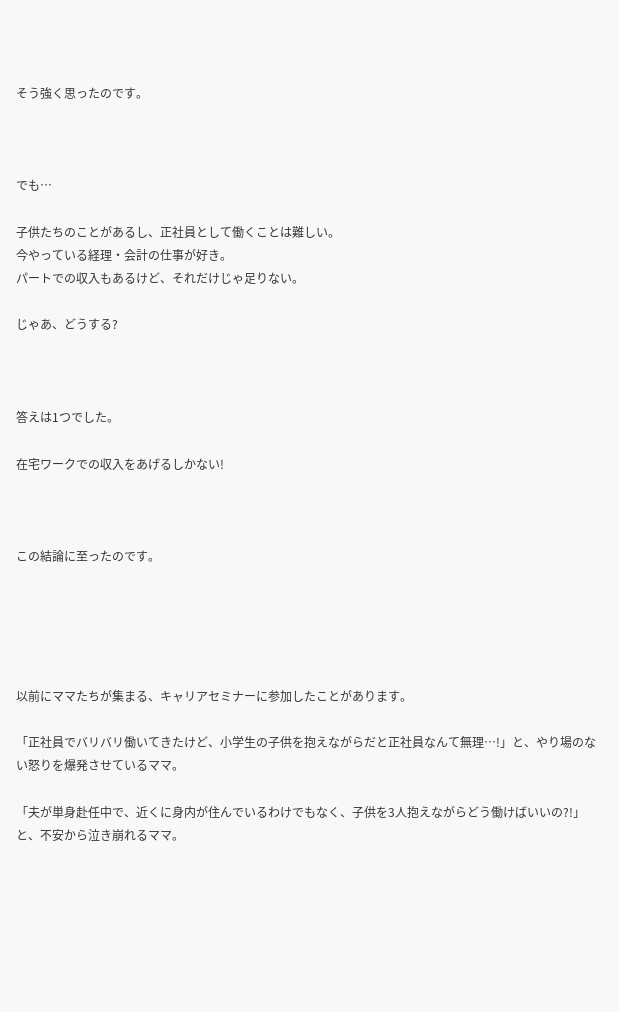そう強く思ったのです。



でも…

子供たちのことがあるし、正社員として働くことは難しい。
今やっている経理・会計の仕事が好き。
パートでの収入もあるけど、それだけじゃ足りない。

じゃあ、どうする?



答えは1つでした。

在宅ワークでの収入をあげるしかない!



この結論に至ったのです。





以前にママたちが集まる、キャリアセミナーに参加したことがあります。

「正社員でバリバリ働いてきたけど、小学生の子供を抱えながらだと正社員なんて無理…!」と、やり場のない怒りを爆発させているママ。

「夫が単身赴任中で、近くに身内が住んでいるわけでもなく、子供を3人抱えながらどう働けばいいの?!」と、不安から泣き崩れるママ。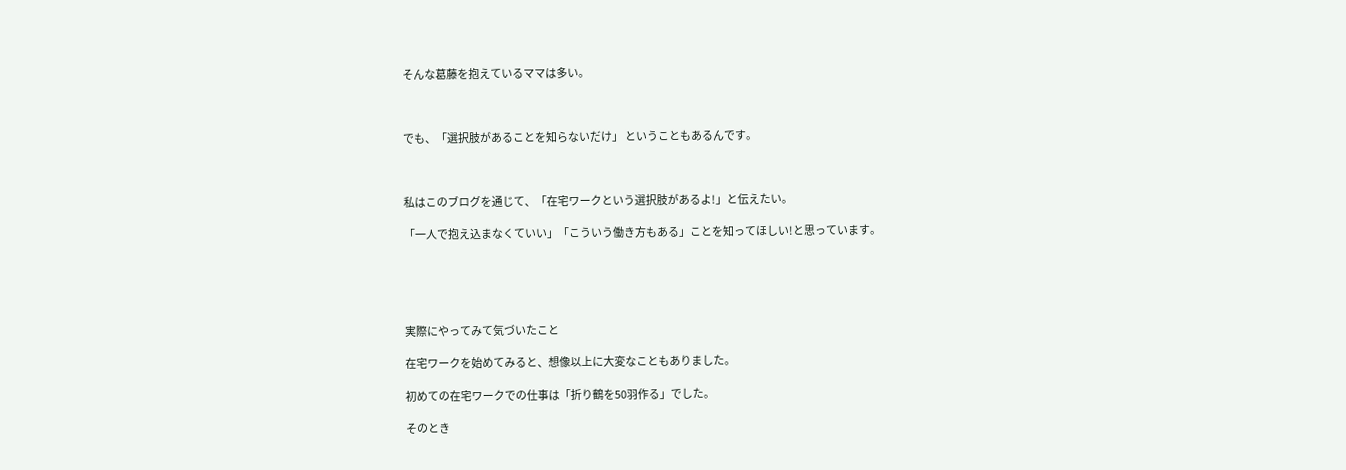そんな葛藤を抱えているママは多い。



でも、「選択肢があることを知らないだけ」 ということもあるんです。



私はこのブログを通じて、「在宅ワークという選択肢があるよ!」と伝えたい。

「一人で抱え込まなくていい」「こういう働き方もある」ことを知ってほしい!と思っています。





実際にやってみて気づいたこと

在宅ワークを始めてみると、想像以上に大変なこともありました。

初めての在宅ワークでの仕事は「折り鶴を50羽作る」でした。

そのとき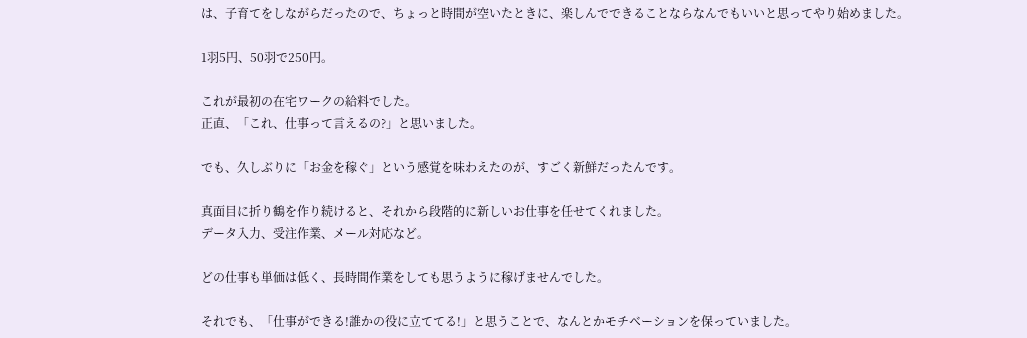は、子育てをしながらだったので、ちょっと時間が空いたときに、楽しんでできることならなんでもいいと思ってやり始めました。

1羽5円、50羽で250円。

これが最初の在宅ワークの給料でした。
正直、「これ、仕事って言えるの?」と思いました。

でも、久しぶりに「お金を稼ぐ」という感覚を味わえたのが、すごく新鮮だったんです。

真面目に折り鶴を作り続けると、それから段階的に新しいお仕事を任せてくれました。
データ入力、受注作業、メール対応など。

どの仕事も単価は低く、長時間作業をしても思うように稼げませんでした。

それでも、「仕事ができる!誰かの役に立ててる!」と思うことで、なんとかモチベーションを保っていました。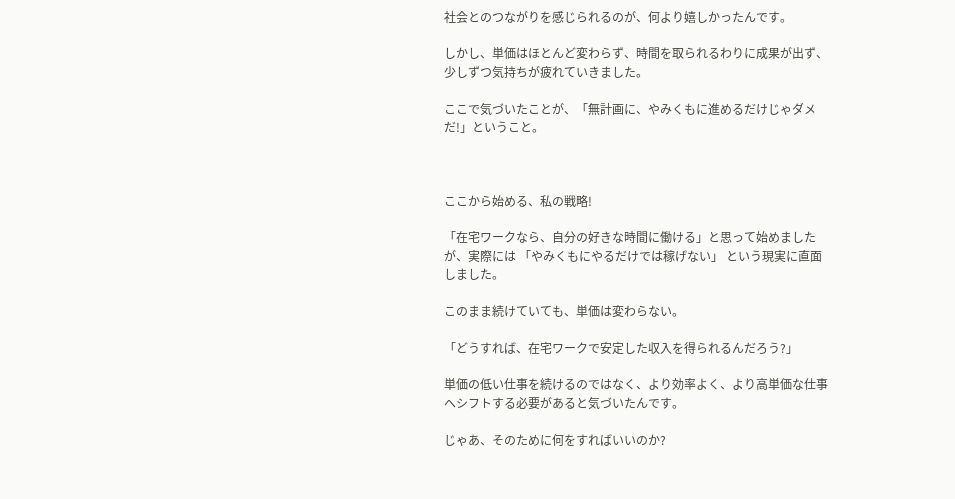社会とのつながりを感じられるのが、何より嬉しかったんです。

しかし、単価はほとんど変わらず、時間を取られるわりに成果が出ず、少しずつ気持ちが疲れていきました。

ここで気づいたことが、「無計画に、やみくもに進めるだけじゃダメだ!」ということ。



ここから始める、私の戦略!

「在宅ワークなら、自分の好きな時間に働ける」と思って始めましたが、実際には 「やみくもにやるだけでは稼げない」 という現実に直面しました。

このまま続けていても、単価は変わらない。

「どうすれば、在宅ワークで安定した収入を得られるんだろう?」

単価の低い仕事を続けるのではなく、より効率よく、より高単価な仕事へシフトする必要があると気づいたんです。

じゃあ、そのために何をすればいいのか?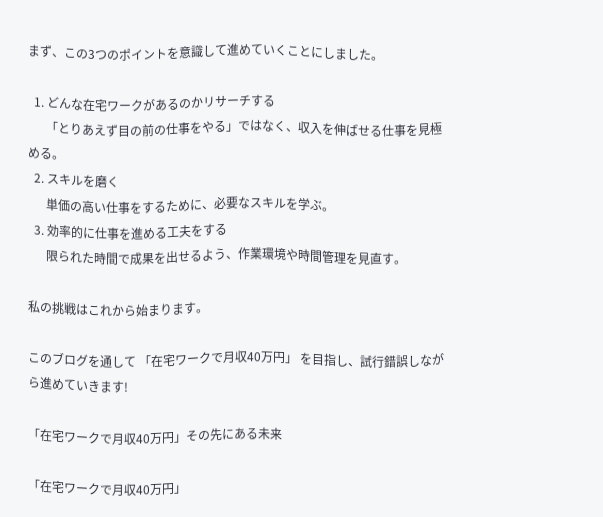まず、この3つのポイントを意識して進めていくことにしました。

  1. どんな在宅ワークがあるのかリサーチする
      「とりあえず目の前の仕事をやる」ではなく、収入を伸ばせる仕事を見極める。
  2. スキルを磨く
      単価の高い仕事をするために、必要なスキルを学ぶ。
  3. 効率的に仕事を進める工夫をする
      限られた時間で成果を出せるよう、作業環境や時間管理を見直す。

私の挑戦はこれから始まります。

このブログを通して 「在宅ワークで月収40万円」 を目指し、試行錯誤しながら進めていきます!

「在宅ワークで月収40万円」その先にある未来

「在宅ワークで月収40万円」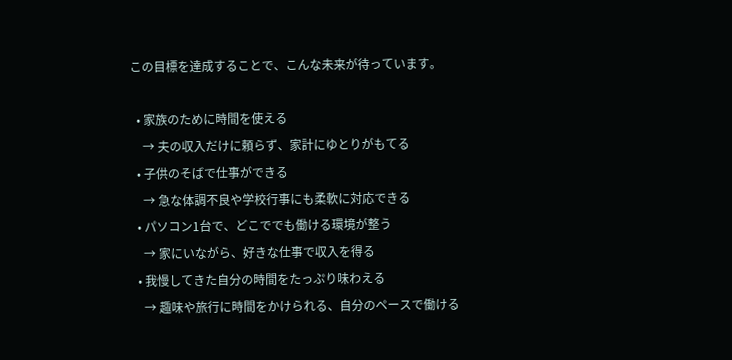この目標を達成することで、こんな未来が待っています。

  • 家族のために時間を使える
    → 夫の収入だけに頼らず、家計にゆとりがもてる
  • 子供のそばで仕事ができる
    → 急な体調不良や学校行事にも柔軟に対応できる
  • パソコン1台で、どこででも働ける環境が整う
    → 家にいながら、好きな仕事で収入を得る
  • 我慢してきた自分の時間をたっぷり味わえる
    → 趣味や旅行に時間をかけられる、自分のペースで働ける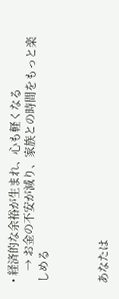• 経済的な余裕が生まれ、心も軽くなる
    → お金の不安が減り、家族との時間をもっと楽しめる



あなたは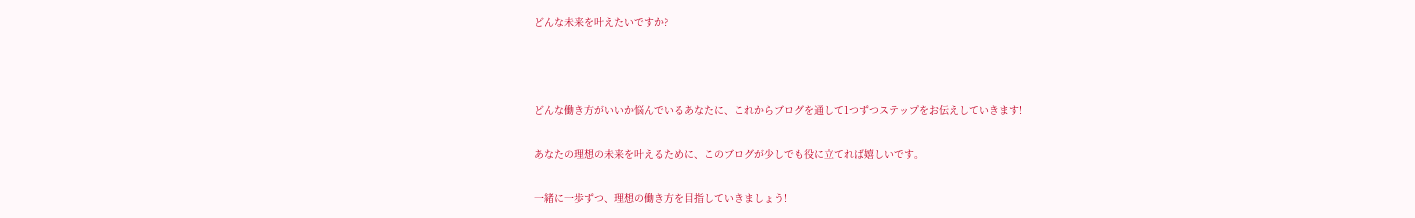どんな未来を叶えたいですか?



どんな働き方がいいか悩んでいるあなたに、これからブログを通して1つずつステップをお伝えしていきます!

あなたの理想の未来を叶えるために、このブログが少しでも役に立てれば嬉しいです。

一緒に一歩ずつ、理想の働き方を目指していきましょう!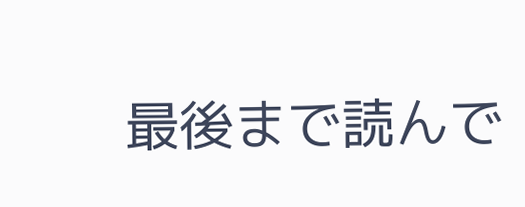最後まで読んで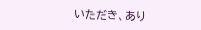いただき、あり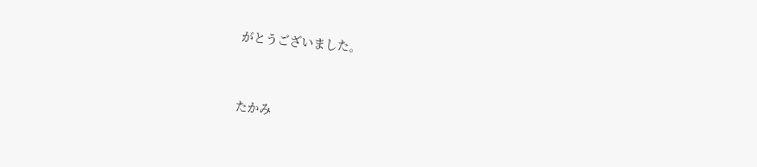がとうございました。



たかみ